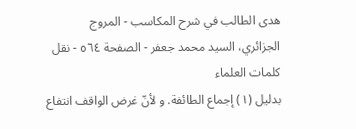هدى الطالب في شرح المكاسب - المروج الجزائري، السيد محمد جعفر - الصفحة ٥٦٤ - نقل كلمات العلماء
بدليل (١) إجماع الطائفة. و لأنّ غرض الواقف انتفاع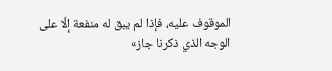الموقوف عليه، فإذا لم يبق له منفعة إلّا على الوجه الذي ذكرنا جاز»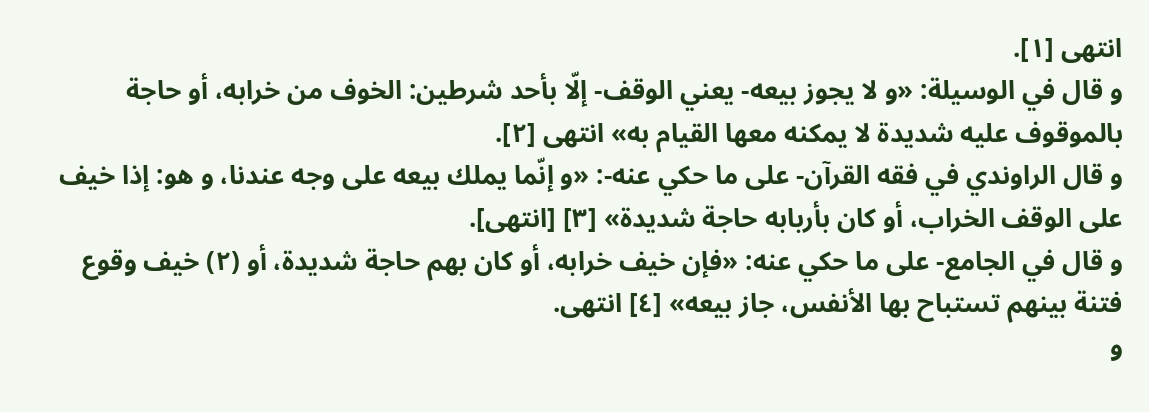انتهى [١].
و قال في الوسيلة: «و لا يجوز بيعه- يعني الوقف- إلّا بأحد شرطين: الخوف من خرابه، أو حاجة بالموقوف عليه شديدة لا يمكنه معها القيام به» انتهى [٢].
و قال الراوندي في فقه القرآن- على ما حكي عنه-: «و إنّما يملك بيعه على وجه عندنا، و هو: إذا خيف على الوقف الخراب، أو كان بأربابه حاجة شديدة» [٣] [انتهى].
و قال في الجامع- على ما حكي عنه: «فإن خيف خرابه، أو كان بهم حاجة شديدة، أو (٢) خيف وقوع فتنة بينهم تستباح بها الأنفس، جاز بيعه» [٤] انتهى.
و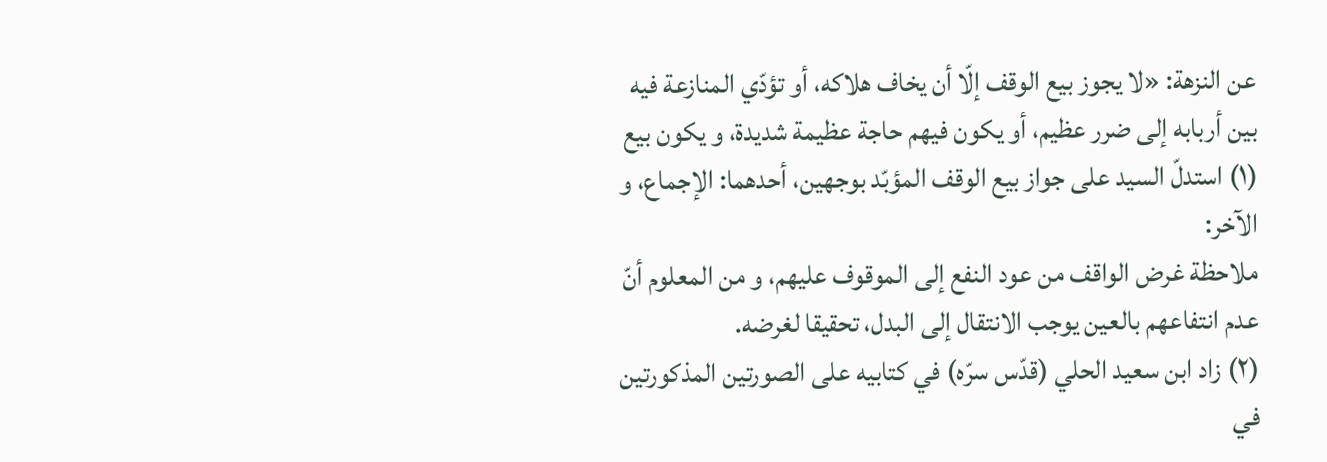عن النزهة: «لا يجوز بيع الوقف إلّا أن يخاف هلاكه، أو تؤدّي المنازعة فيه بين أربابه إلى ضرر عظيم، أو يكون فيهم حاجة عظيمة شديدة، و يكون بيع
(١) استدلّ السيد على جواز بيع الوقف المؤبّد بوجهين، أحدهما: الإجماع، و الآخر:
ملاحظة غرض الواقف من عود النفع إلى الموقوف عليهم، و من المعلوم أنّ عدم انتفاعهم بالعين يوجب الانتقال إلى البدل، تحقيقا لغرضه.
(٢) زاد ابن سعيد الحلي (قدّس سرّه) في كتابيه على الصورتين المذكورتين في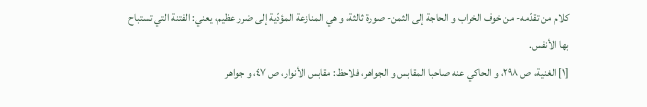كلام من تقدّمه- من خوف الخراب و الحاجة إلى الثمن- صورة ثالثة، و هي المنازعة المؤدّية إلى ضرر عظيم، يعني: الفتنة التي تستباح بها الأنفس.
[١] الغنية، ص ٢٩٨، و الحاكي عنه صاحبا المقابس و الجواهر، فلاحظ: مقابس الأنوار، ص ٤٧، و جواهر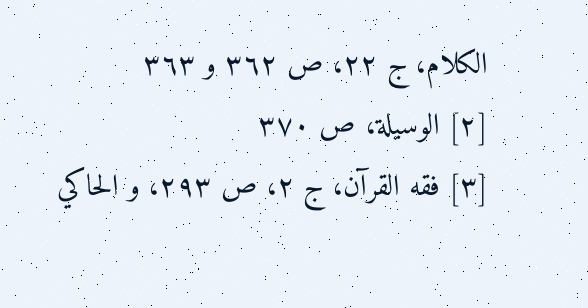الكلام، ج ٢٢، ص ٣٦٢ و ٣٦٣
[٢] الوسيلة، ص ٣٧٠
[٣] فقه القرآن، ج ٢، ص ٢٩٣، و الحاكي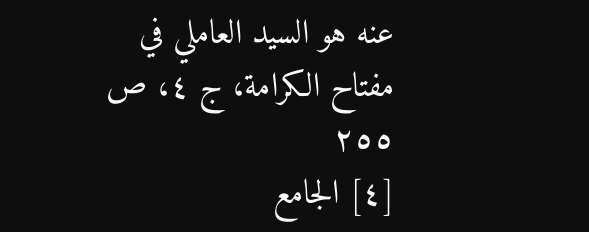عنه هو السيد العاملي في مفتاح الكرامة، ج ٤، ص ٢٥٥
[٤] الجامع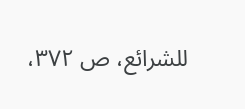للشرائع، ص ٣٧٢،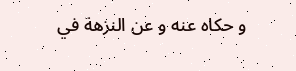و حكاه عنه و عن النزهة في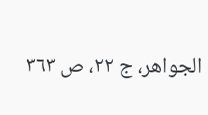الجواهر، ج ٢٢، ص ٣٦٣